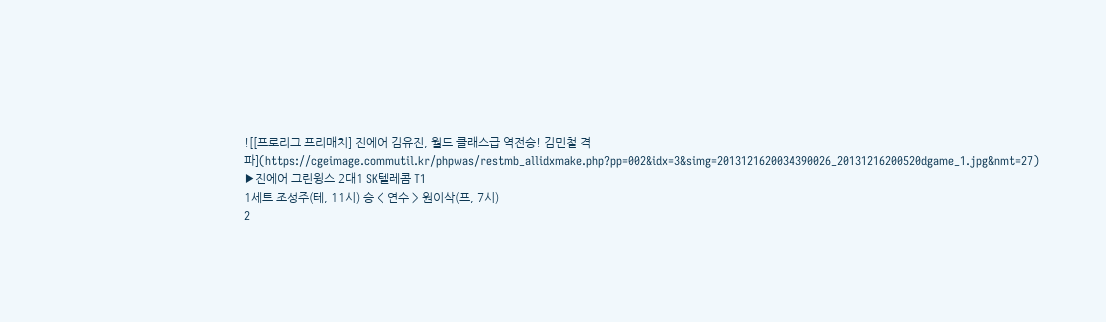![[프로리그 프리매치] 진에어 김유진, 월드 클래스급 역전승! 김민철 격파](https://cgeimage.commutil.kr/phpwas/restmb_allidxmake.php?pp=002&idx=3&simg=2013121620034390026_20131216200520dgame_1.jpg&nmt=27)
▶진에어 그린윙스 2대1 SK텔레콤 T1
1세트 조성주(테, 11시) 승 < 연수 > 원이삭(프, 7시)
2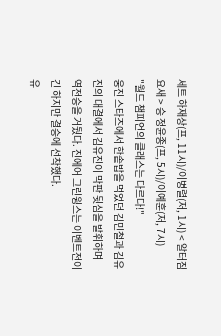세트 하재상(프, 11시)/이병렬(저, 1시) < 알터짐요새 > 승 정윤종(프, 5시)/이예훈(저, 7시)
"월드 챔피언의 클래스는 다르다!"
웅진 스타즈에서 한솥밥을 먹었던 김민철과 김유진의 대결에서 김유진이 막판 뒷심을 발휘하며 역전승을 거뒀다. 진에어 그린윙스는 이벤트전이긴 하지만 결승에 선착했다.
유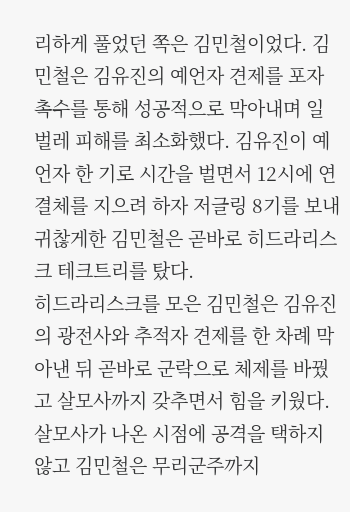리하게 풀었던 쪽은 김민철이었다. 김민철은 김유진의 예언자 견제를 포자촉수를 통해 성공적으로 막아내며 일벌레 피해를 최소화했다. 김유진이 예언자 한 기로 시간을 벌면서 12시에 연결체를 지으려 하자 저글링 8기를 보내 귀찮게한 김민철은 곧바로 히드라리스크 테크트리를 탔다.
히드라리스크를 모은 김민철은 김유진의 광전사와 추적자 견제를 한 차례 막아낸 뒤 곧바로 군락으로 체제를 바꿨고 살모사까지 갖추면서 힘을 키웠다. 살모사가 나온 시점에 공격을 택하지 않고 김민철은 무리군주까지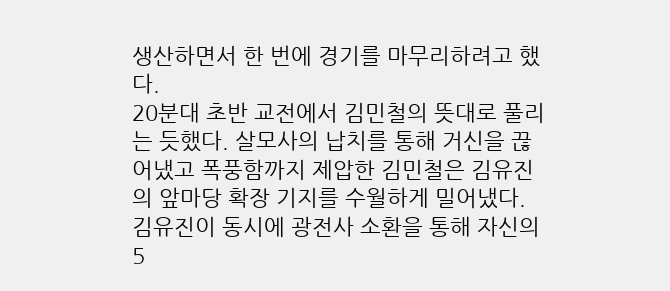생산하면서 한 번에 경기를 마무리하려고 했다.
20분대 초반 교전에서 김민철의 뜻대로 풀리는 듯했다. 살모사의 납치를 통해 거신을 끊어냈고 폭풍함까지 제압한 김민철은 김유진의 앞마당 확장 기지를 수월하게 밀어냈다. 김유진이 동시에 광전사 소환을 통해 자신의 5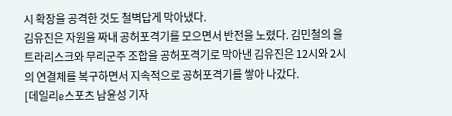시 확장을 공격한 것도 철벽답게 막아냈다.
김유진은 자원을 짜내 공허포격기를 모으면서 반전을 노렸다. 김민철의 울트라리스크와 무리군주 조합을 공허포격기로 막아낸 김유진은 12시와 2시의 연결체를 복구하면서 지속적으로 공허포격기를 쌓아 나갔다.
[데일리e스포츠 남윤성 기자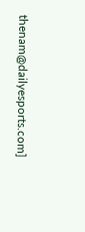thenam@dailyesports.com]